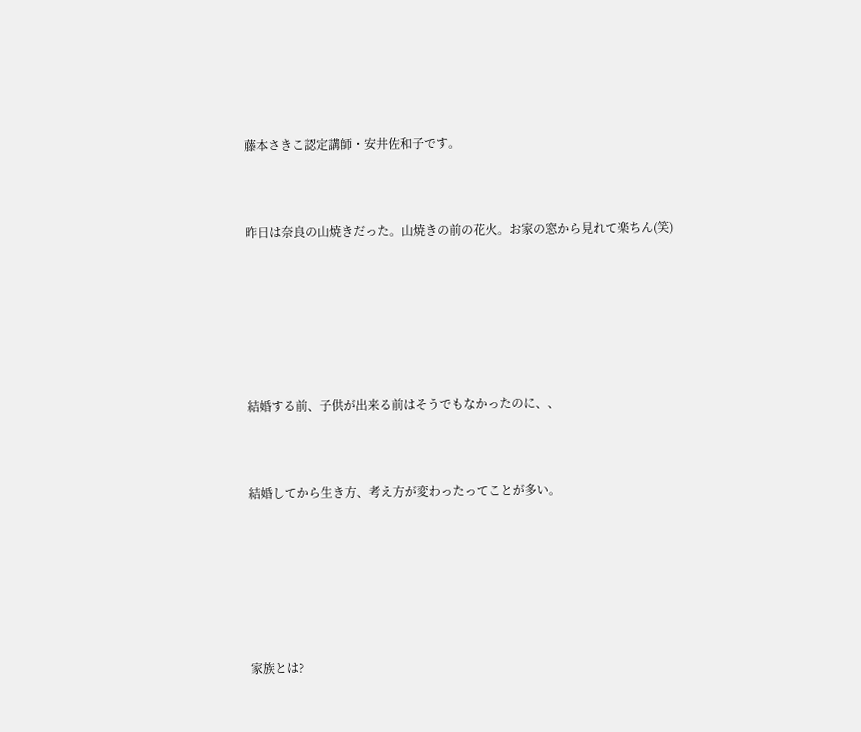藤本さきこ認定講師・安井佐和子です。



昨日は奈良の山焼きだった。山焼きの前の花火。お家の窓から見れて楽ちん(笑)







結婚する前、子供が出来る前はそうでもなかったのに、、



結婚してから生き方、考え方が変わったってことが多い。







家族とは?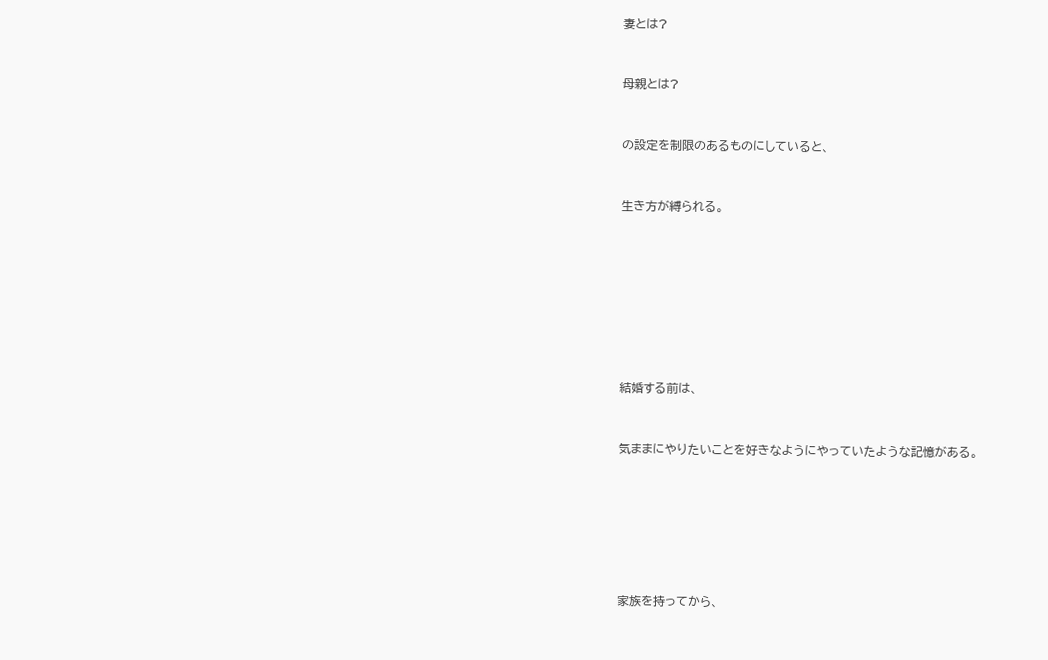妻とは?



母親とは?



の設定を制限のあるものにしていると、



生き方が縛られる。











結婚する前は、



気ままにやりたいことを好きなようにやっていたような記憶がある。









家族を持ってから、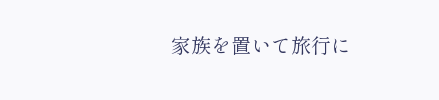家族を置いて旅行に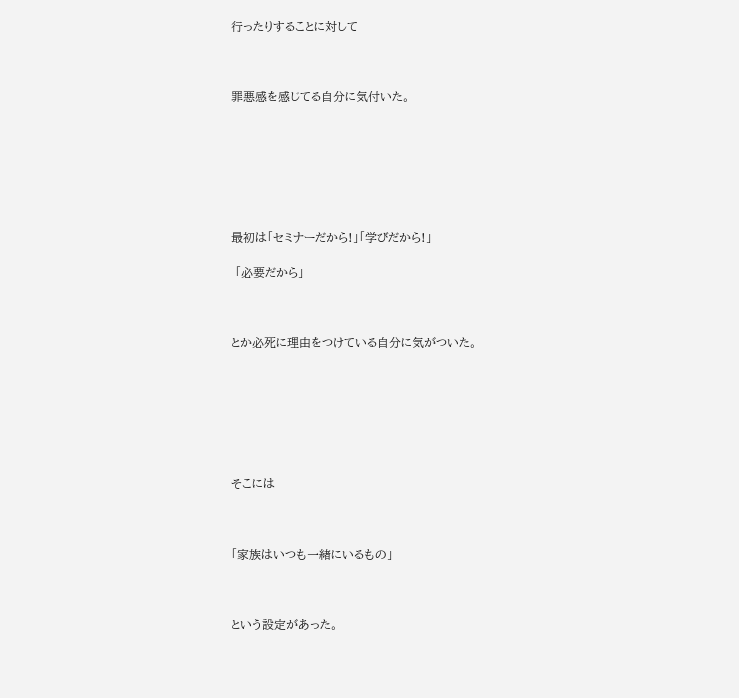行ったりすることに対して



罪悪感を感じてる自分に気付いた。







最初は「セミナーだから!」「学びだから!」

 「必要だから」



とか必死に理由をつけている自分に気がついた。







そこには



「家族はいつも一緒にいるもの」



という設定があった。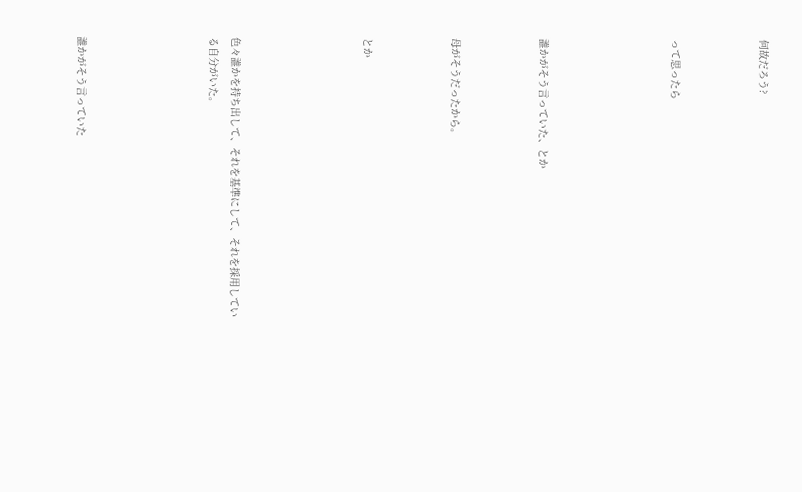何故だろう?



って思ったら





誰かがそう言っていた、とか



母がそうだったから。



とか





色々誰かを持ち出して、それを基準にして、それを採用している自分がいた。





誰かがそう言っていた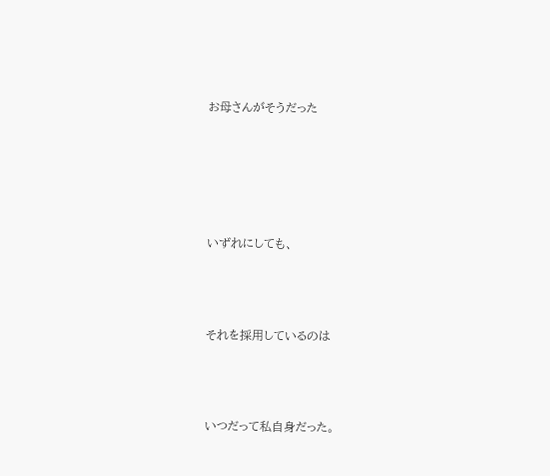お母さんがそうだった





いずれにしても、



それを採用しているのは



いつだって私自身だった。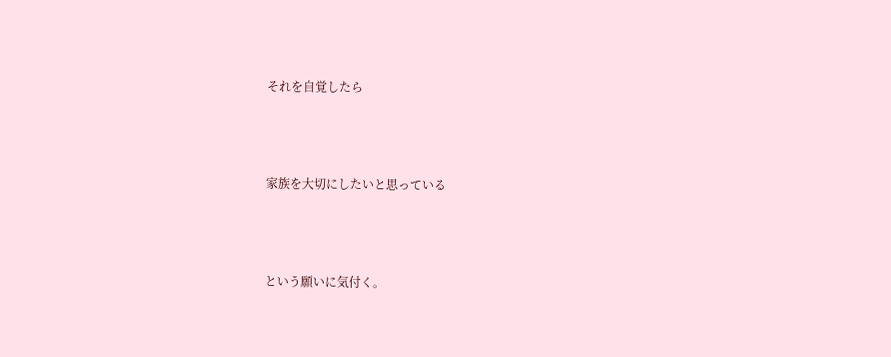それを自覚したら



家族を大切にしたいと思っている



という願いに気付く。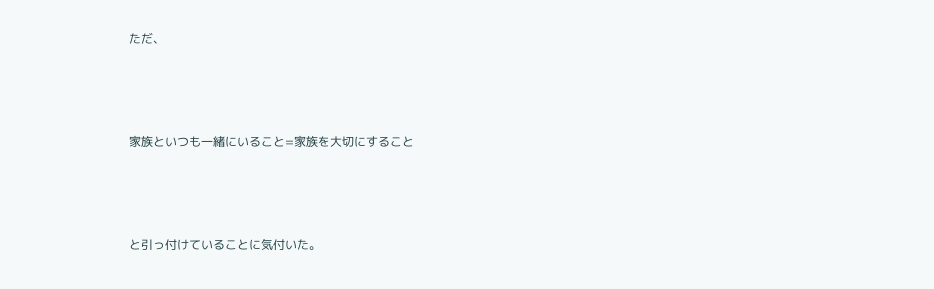ただ、



家族といつも一緒にいること=家族を大切にすること



と引っ付けていることに気付いた。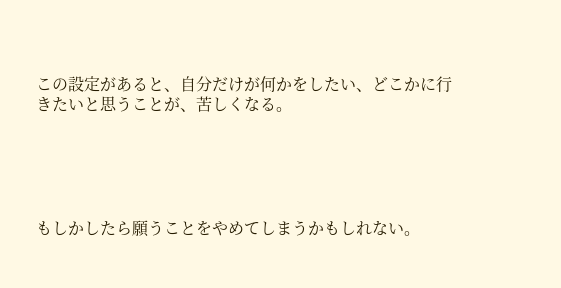この設定があると、自分だけが何かをしたい、どこかに行きたいと思うことが、苦しくなる。





もしかしたら願うことをやめてしまうかもしれない。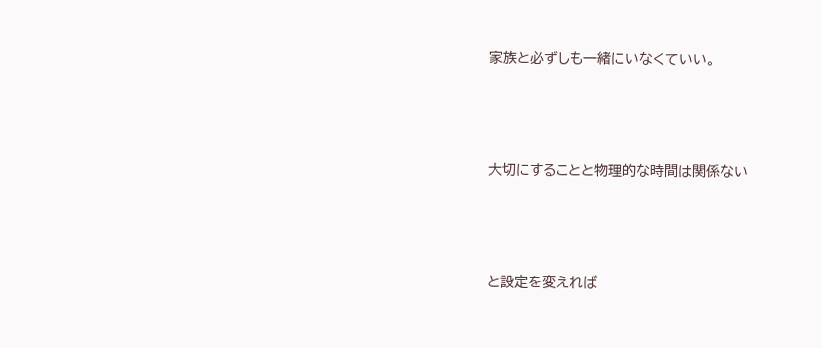家族と必ずしも一緒にいなくていい。



大切にすることと物理的な時間は関係ない



と設定を変えれば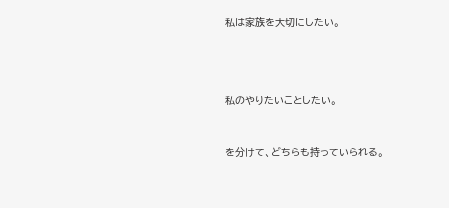私は家族を大切にしたい。





私のやりたいことしたい。



を分けて、どちらも持っていられる。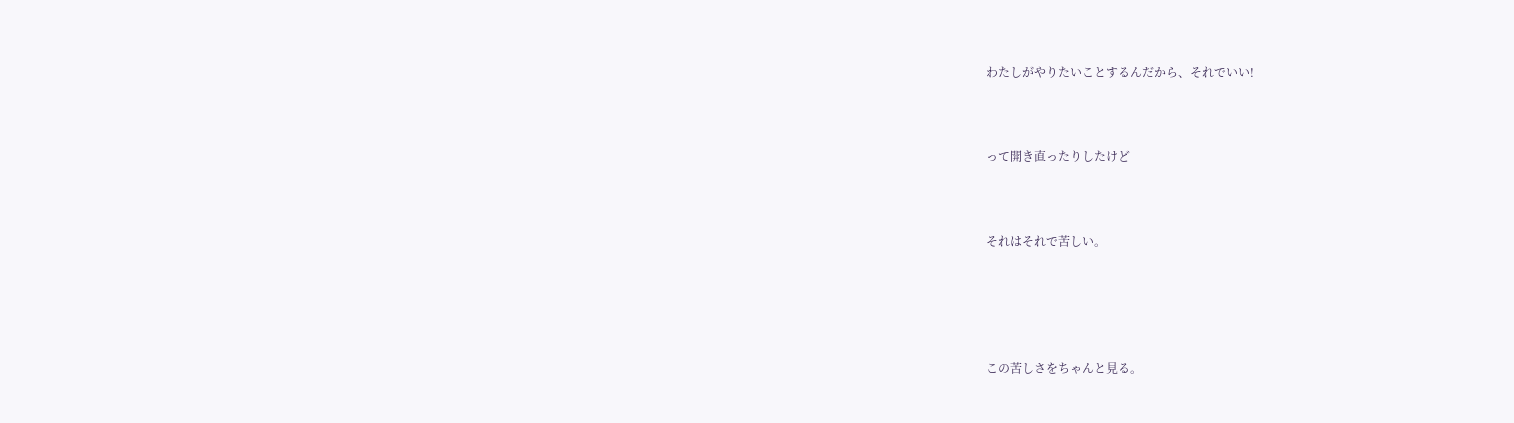わたしがやりたいことするんだから、それでいい!



って開き直ったりしたけど



それはそれで苦しい。





この苦しさをちゃんと見る。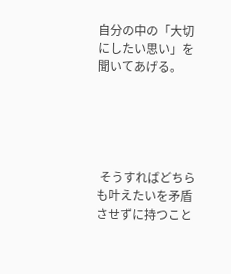自分の中の「大切にしたい思い」を聞いてあげる。





 そうすればどちらも叶えたいを矛盾させずに持つこと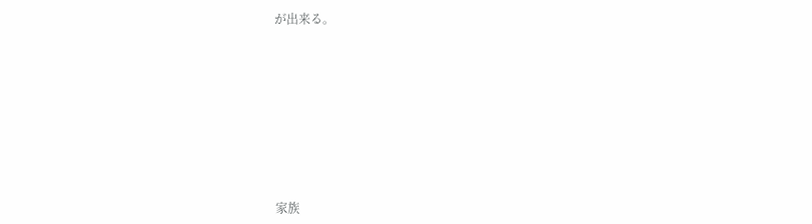が出来る。










家族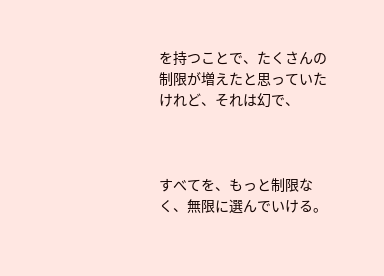を持つことで、たくさんの制限が増えたと思っていたけれど、それは幻で、



すべてを、もっと制限なく、無限に選んでいける。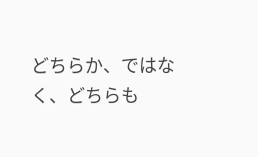どちらか、ではなく、どちらも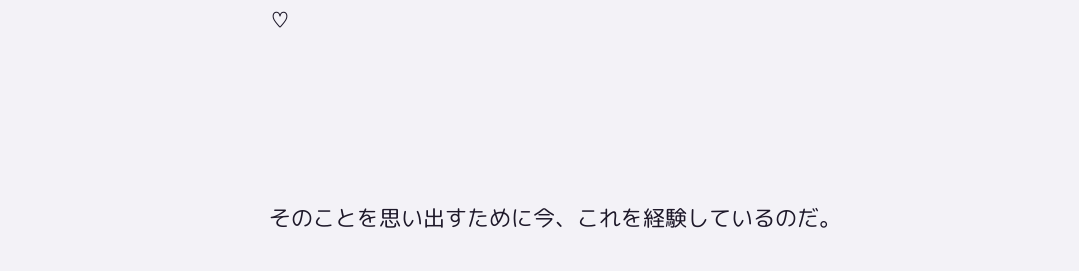♡





そのことを思い出すために今、これを経験しているのだ。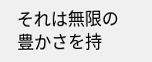それは無限の豊かさを持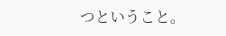つということ。